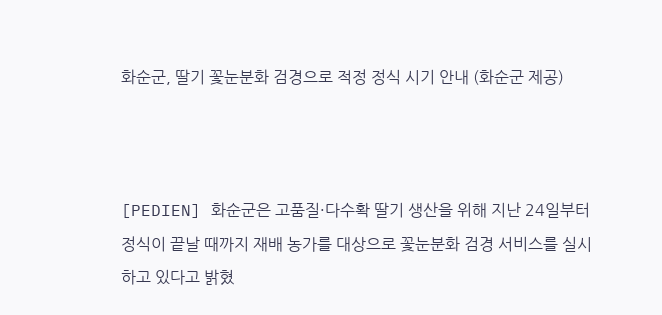화순군, 딸기 꽃눈분화 검경으로 적정 정식 시기 안내 (화순군 제공)



[PEDIEN] 화순군은 고품질·다수확 딸기 생산을 위해 지난 24일부터 정식이 끝날 때까지 재배 농가를 대상으로 꽃눈분화 검경 서비스를 실시하고 있다고 밝혔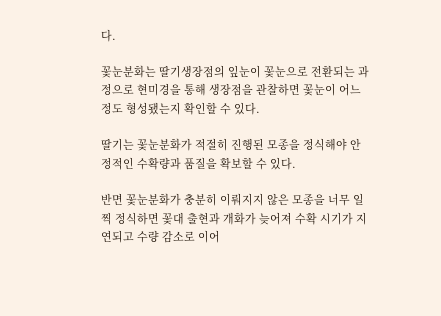다.

꽃눈분화는 딸기생장점의 잎눈이 꽃눈으로 전환되는 과정으로 현미경을 통해 생장점을 관찰하면 꽃눈이 어느 정도 형성됐는지 확인할 수 있다.

딸기는 꽃눈분화가 적절히 진행된 모종을 정식해야 안정적인 수확량과 품질을 확보할 수 있다.

반면 꽃눈분화가 충분히 이뤄지지 않은 모종을 너무 일찍 정식하면 꽃대 출현과 개화가 늦어져 수확 시기가 지연되고 수량 감소로 이어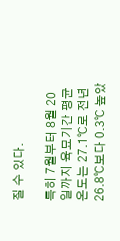질 수 있다.

특히 7월부터 8월 20일까지 육묘기간 평균온도는 27.1℃로 전년 26.8℃보다 0.3℃ 높았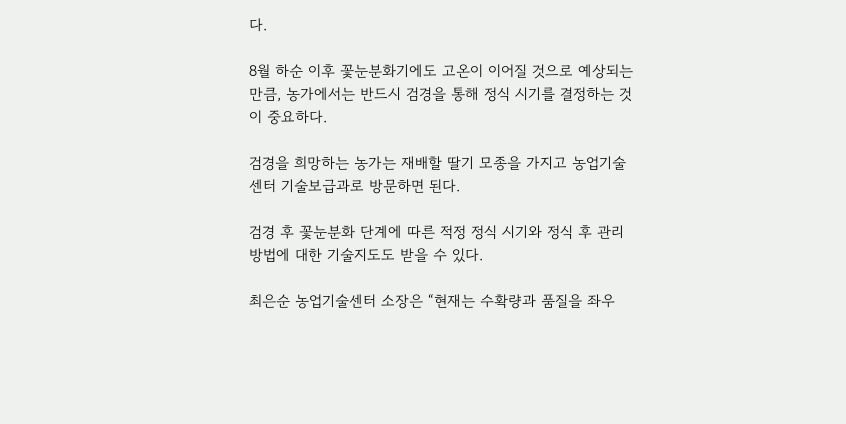다.

8월 하순 이후 꽃눈분화기에도 고온이 이어질 것으로 예상되는 만큼, 농가에서는 반드시 검경을 통해 정식 시기를 결정하는 것이 중요하다.

검경을 희망하는 농가는 재배할 딸기 모종을 가지고 농업기술센터 기술보급과로 방문하면 된다.

검경 후 꽃눈분화 단계에 따른 적정 정식 시기와 정식 후 관리 방법에 대한 기술지도도 받을 수 있다.

최은순 농업기술센터 소장은 “현재는 수확량과 품질을 좌우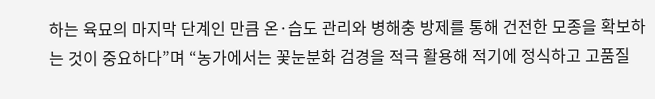하는 육묘의 마지막 단계인 만큼 온·습도 관리와 병해충 방제를 통해 건전한 모종을 확보하는 것이 중요하다”며 “농가에서는 꽃눈분화 검경을 적극 활용해 적기에 정식하고 고품질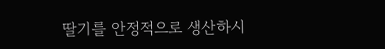딸기를 안정적으로 생산하시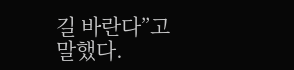길 바란다”고 말했다.